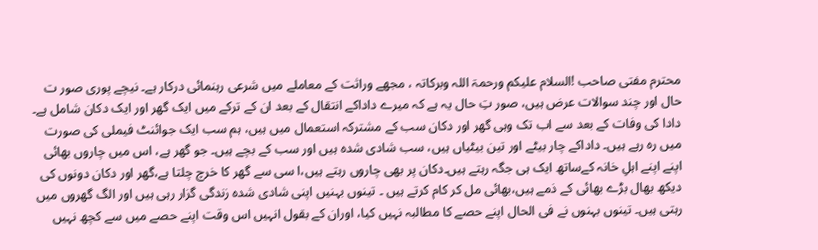محترم مفتی صاحب !السلام علیکم ورحمۃ اللہ وبرکاتہ ، مجھے وراثت کے معاملے میں شرعی رہنمائی درکار ہے۔ نیچے پوری صور ت حال اور چند سوالات عرض ہیں، صور تِ حال یہ ہے کہ میرے داداکے انتقال کے بعد ان کے ترکے میں ایک گھر اور ایک دکان شامل ہے۔ دادا کی وفات کے بعد سے اب تک وہی گھر اور دکان سب کے مشترکہ استعمال میں ہیں، ہم سب ایک جوائنٹ فیملی کی صورت میں رہ رہے ہیں۔ داداکے چار بیٹے اور تین بیٹیاں ہیں، سب شادی شدہ ہیں اور سب کے بچے ہیں۔ جو گھر ہے، اس میں چاروں بھائی اپنے اپنے اہلِ خانہ کےساتھ ایک ہی جگہ رہتے ہیں۔دکان پر بھی چاروں رہتے ہیں،ا سی سے گھر کا خرچ چلتا ہے،گھر اور دکان دونوں کی دیکھ بھال بڑے بھائی کے ذمے ہیں،بھائی مل کر کام کرتے ہیں ۔ تینوں بہنیں اپنی شادی شدہ زندگی گزار رہی ہیں اور الگ گھروں میں رہتی ہیں۔ تینوں بہنوں نے فی الحال اپنے حصے کا مطالبہ نہیں کیا، اوران کے بقول انہیں اس وقت اپنے حصے میں سے کچھ نہیں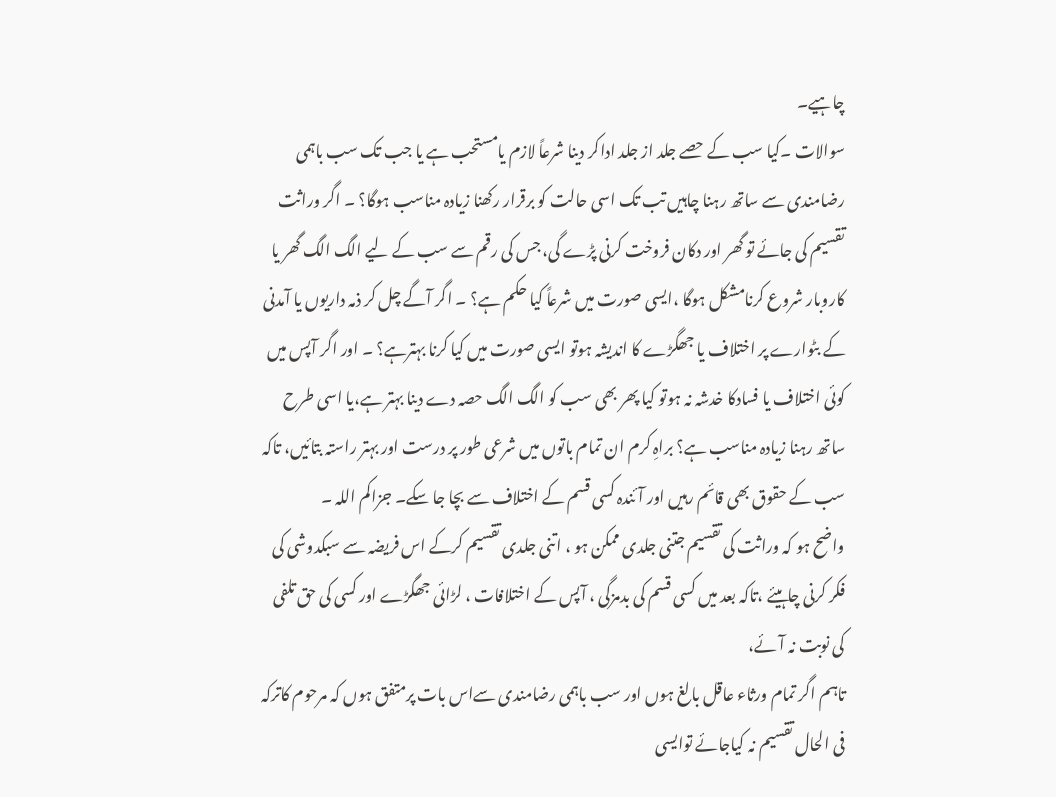چاہیے۔
سوالات ۔کیا سب کے حصے جلد از جلد اداکر دینا شرعاً لازم یامستحب ہے یا جب تک سب باہمی رضامندی سے ساتھ رہنا چاہیں تب تک اسی حالت کو برقرار رکھنا زیادہ مناسب ہوگا؟ ۔ اگر وراثت تقسیم کی جائے تو گھر اور دکان فروخت کرنی پڑے گی، جس کی رقم سے سب کے لیے الگ الگ گھر یا کاروبار شروع کرنامشکل ہوگا ،ایسی صورت میں شرعاً کیا حکم ہے؟ ۔ اگر آگے چل کر ذمہ داریوں یا آمدنی کے بٹوارے پر اختلاف یا جھگڑے کا اندیشہ ہوتو ایسی صورت میں کیا کرنا بہترہے؟ ۔ اور اگر آپس میں کوئی اختلاف یا فسادکا خدشہ نہ ہوتو کیا پھر بھی سب کو الگ الگ حصہ دے دینا بہتر ہے،یا اسی طرح ساتھ رہنا زیادہ مناسب ہے؟ براہِ کرم ان تمام باتوں میں شرعی طور پر درست اور بہتر راستہ بتائیں، تاکہ سب کے حقوق بھی قائم رہیں اور آئندہ کسی قسم کے اختلاف سے بچا جا سکے۔ جزاکم اللہ ۔
واضح ہو کہ وراثت کی تقسیم جتنی جلدی ممکن ہو ، اتنی جلدی تقسیم کرکے اس فریضہ سے سبکدوشی کی فکر کرنی چاہیئے ،تاکہ بعد میں کسی قسم کی بدمزگی ، آپس کے اختلافات ، لڑائی جھگڑے اور کسی کی حق تلفی کی نوبت نہ آئے،
تاہم اگر تمام ورثاء عاقل بالغ ہوں اور سب باہمی رضامندی سےاس بات پرمتفق ہوں کہ مرحوم کاترکہ فی الحال تقسیم نہ کیاجائے توایسی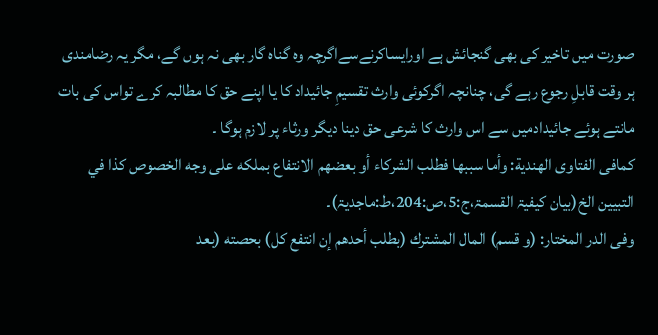صورت میں تاخیر کی بھی گنجائش ہے اورایساکرنےسےاگرچہ وہ گناہ گار بھی نہ ہوں گے، مگر یہ رضامندی ہر وقت قابلِ رجوع رہے گی، چنانچہ اگرکوئی وارث تقسیمِ جائیداد کا یا اپنے حق کا مطالبہ کرے تواس کی بات مانتے ہوئے جائیدادمیں سے اس وارث کا شرعی حق دینا دیگر ورثاء پر لازم ہوگا ۔
کمافی الفتاوى الهندية: وأما سببها فطلب الشركاء أو بعضهم الانتفاع بملكه على وجه الخصوص كذا في التبيين الخ(بیان کیفیۃ القسمۃ،ج:5،ص:204،ط:ماجدیۃ)۔
وفی الدر المختار: (و قسم) المال المشترك (بطلب أحدهم إن انتفع كل) بحصته (بعد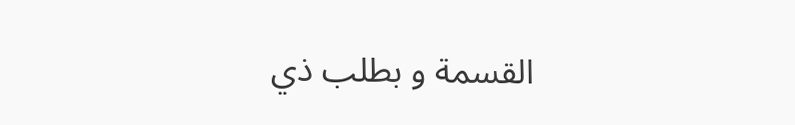القسمة و بطلب ذي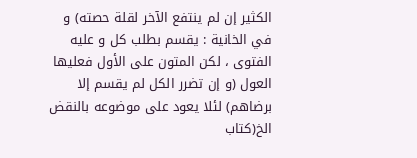الكثير إن لم ينتفع الآخر لقلة حصته) و في الخانية : يقسم بطلب كل و عليه الفتوى ، لكن المتون على الأول فعليها العول (و إن تضرر الكل لم يقسم إلا برضاهم) لئلا يعود على موضوعه بالنقض الخ(کتاب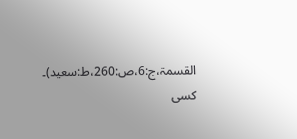القسمۃ،ج:6،ص:260،ط:سعید)۔
کسی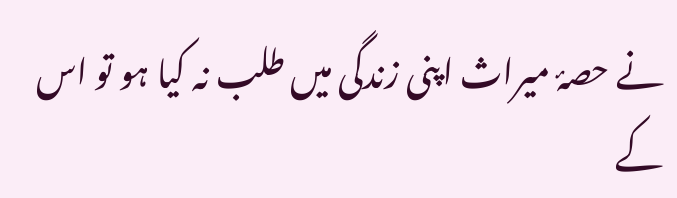نے حصۂ میراث اپنی زندگی میں طلب نہ کیا ہو تو اس کے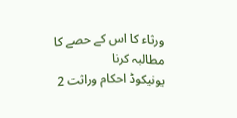ورثاء کا اس کے حصے کا مطالبہ کرنا
یونیکوڈ احکام وراثت 2